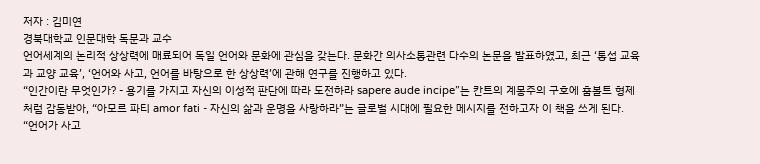저자 : 김미연
경북대학교 인문대학 독문과 교수
언어세계의 논리적 상상력에 매료되어 독일 언어와 문화에 관심을 갖는다. 문화간 의사소통관련 다수의 논문을 발표하였고, 최근 ‘통섭 교육과 교양 교육’, ‘언어와 사고, 언어를 바탕으로 한 상상력’에 관해 연구를 진행하고 있다.
“인간이란 무엇인가? - 용기를 가지고 자신의 이성적 판단에 따라 도전하라 sapere aude incipe”는 칸트의 계몽주의 구호에 훔볼트 형제처럼 감동받아, “아모르 파티 amor fati - 자신의 삶과 운명을 사랑하라”는 글로벌 시대에 필요한 메시지를 전하고자 이 책을 쓰게 된다.
“언어가 사고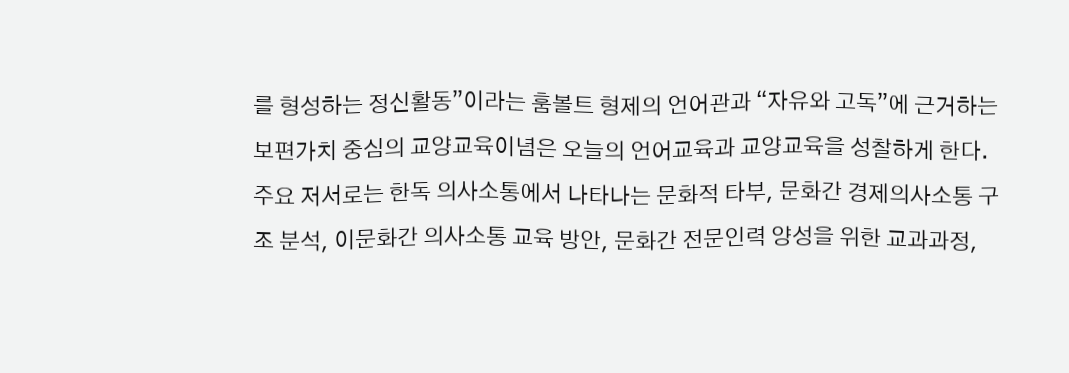를 형성하는 정신활동”이라는 훔볼트 형제의 언어관과 “자유와 고독”에 근거하는 보편가치 중심의 교양교육이념은 오늘의 언어교육과 교양교육을 성찰하게 한다.
주요 저서로는 한독 의사소통에서 나타나는 문화적 타부, 문화간 경제의사소통 구조 분석, 이문화간 의사소통 교육 방안, 문화간 전문인력 양성을 위한 교과과정,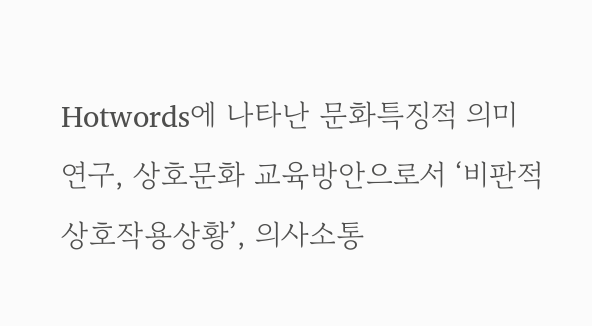Hotwords에 나타난 문화특징적 의미 연구, 상호문화 교육방안으로서 ‘비판적 상호작용상황’, 의사소통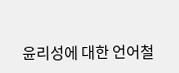윤리성에 대한 언어철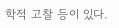학적 고찰 등이 있다.